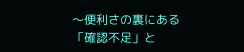〜便利さの裏にある「確認不足」と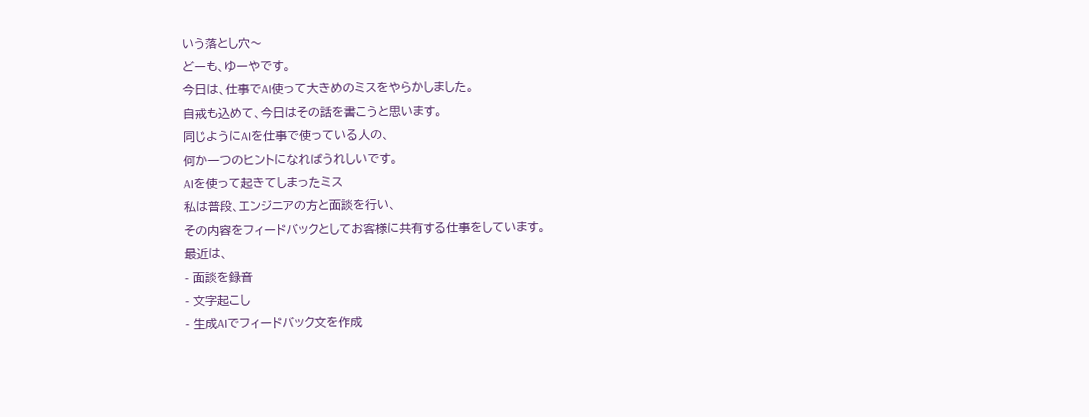いう落とし穴〜
どーも、ゆーやです。
今日は、仕事でAI使って大きめのミスをやらかしました。
自戒も込めて、今日はその話を書こうと思います。
同じようにAIを仕事で使っている人の、
何か一つのヒントになればうれしいです。
AIを使って起きてしまったミス
私は普段、エンジニアの方と面談を行い、
その内容をフィードバックとしてお客様に共有する仕事をしています。
最近は、
- 面談を録音
- 文字起こし
- 生成AIでフィードバック文を作成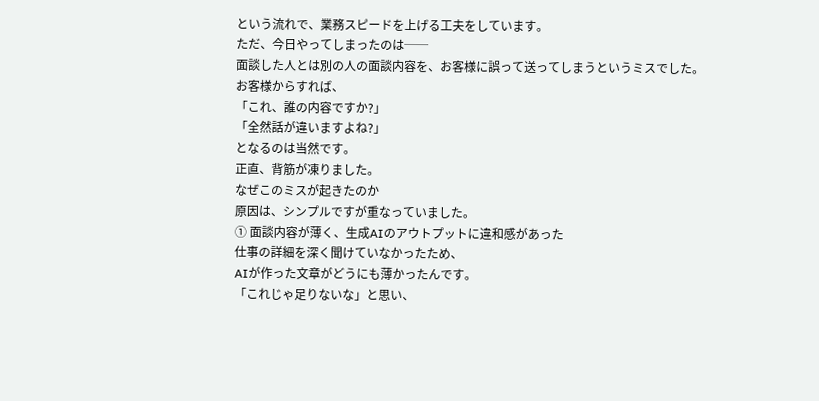という流れで、業務スピードを上げる工夫をしています。
ただ、今日やってしまったのは──
面談した人とは別の人の面談内容を、お客様に誤って送ってしまうというミスでした。
お客様からすれば、
「これ、誰の内容ですか?」
「全然話が違いますよね?」
となるのは当然です。
正直、背筋が凍りました。
なぜこのミスが起きたのか
原因は、シンプルですが重なっていました。
① 面談内容が薄く、生成AIのアウトプットに違和感があった
仕事の詳細を深く聞けていなかったため、
AIが作った文章がどうにも薄かったんです。
「これじゃ足りないな」と思い、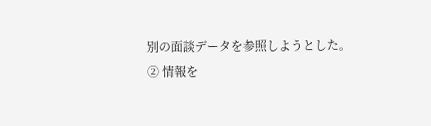別の面談データを参照しようとした。
② 情報を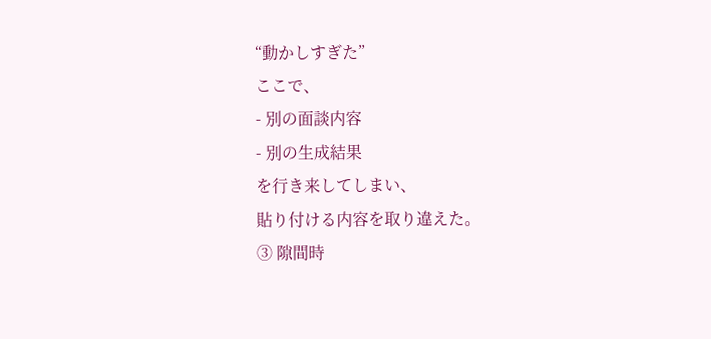“動かしすぎた”
ここで、
- 別の面談内容
- 別の生成結果
を行き来してしまい、
貼り付ける内容を取り違えた。
③ 隙間時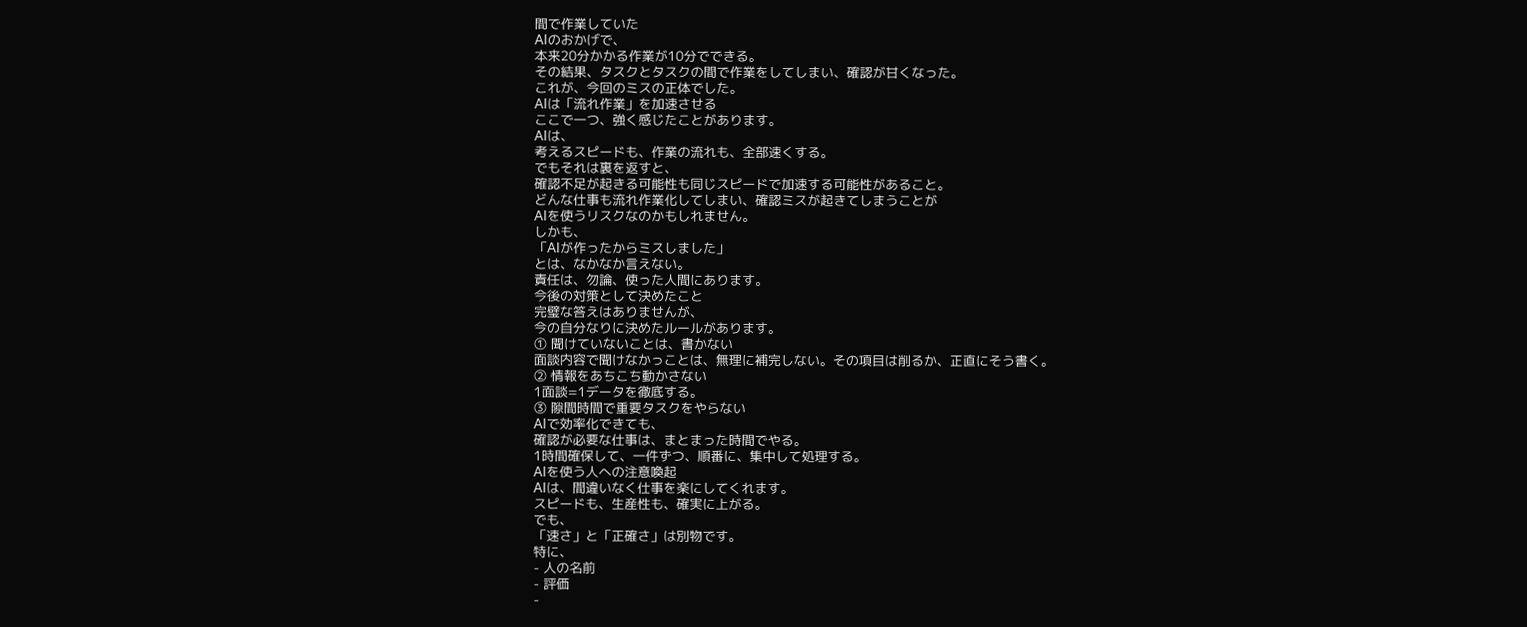間で作業していた
AIのおかげで、
本来20分かかる作業が10分でできる。
その結果、タスクとタスクの間で作業をしてしまい、確認が甘くなった。
これが、今回のミスの正体でした。
AIは「流れ作業」を加速させる
ここで一つ、強く感じたことがあります。
AIは、
考えるスピードも、作業の流れも、全部速くする。
でもそれは裏を返すと、
確認不足が起きる可能性も同じスピードで加速する可能性があること。
どんな仕事も流れ作業化してしまい、確認ミスが起きてしまうことが
AIを使うリスクなのかもしれません。
しかも、
「AIが作ったからミスしました」
とは、なかなか言えない。
責任は、勿論、使った人間にあります。
今後の対策として決めたこと
完璧な答えはありませんが、
今の自分なりに決めたルールがあります。
① 聞けていないことは、書かない
面談内容で聞けなかっことは、無理に補完しない。その項目は削るか、正直にそう書く。
② 情報をあちこち動かさない
1面談=1データを徹底する。
③ 隙間時間で重要タスクをやらない
AIで効率化できても、
確認が必要な仕事は、まとまった時間でやる。
1時間確保して、一件ずつ、順番に、集中して処理する。
AIを使う人への注意喚起
AIは、間違いなく仕事を楽にしてくれます。
スピードも、生産性も、確実に上がる。
でも、
「速さ」と「正確さ」は別物です。
特に、
- 人の名前
- 評価
-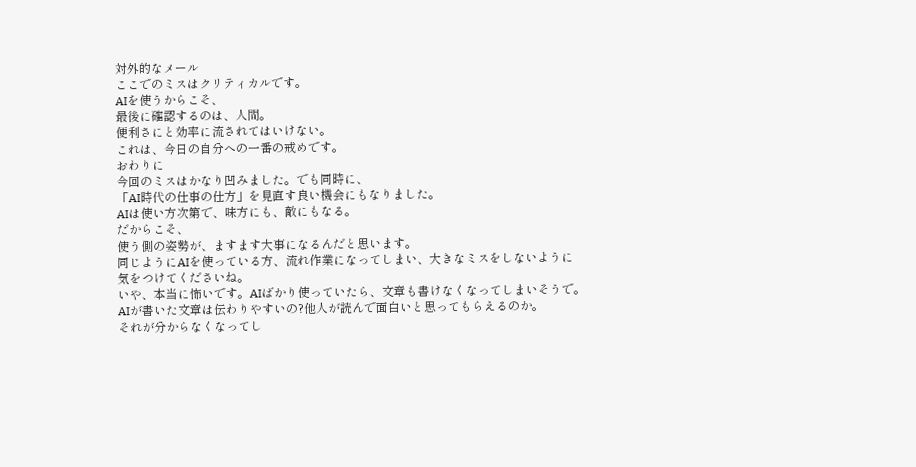対外的なメール
ここでのミスはクリティカルです。
AIを使うからこそ、
最後に確認するのは、人間。
便利さにと効率に流されてはいけない。
これは、今日の自分への一番の戒めです。
おわりに
今回のミスはかなり凹みました。でも同時に、
「AI時代の仕事の仕方」を見直す良い機会にもなりました。
AIは使い方次第で、味方にも、敵にもなる。
だからこそ、
使う側の姿勢が、ますます大事になるんだと思います。
同じようにAIを使っている方、流れ作業になってしまい、大きなミスをしないように
気をつけてくださいね。
いや、本当に怖いです。AIばかり使っていたら、文章も書けなくなってしまいそうで。
AIが書いた文章は伝わりやすいの?他人が読んで面白いと思ってもらえるのか。
それが分からなくなってし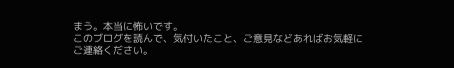まう。本当に怖いです。
このブログを読んで、気付いたこと、ご意見などあればお気軽にご連絡ください。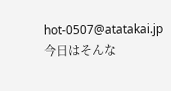hot-0507@atatakai.jp
今日はそんな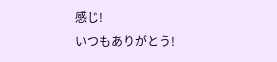感じ!
いつもありがとう!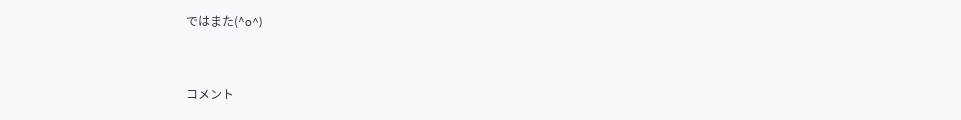ではまた(^o^)


コメント